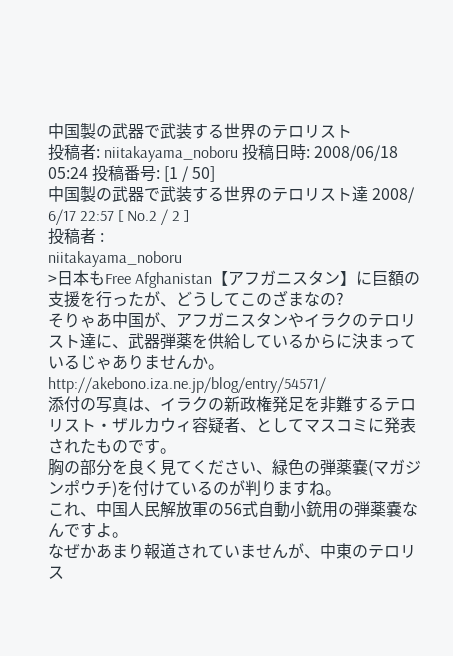中国製の武器で武装する世界のテロリスト
投稿者: niitakayama_noboru 投稿日時: 2008/06/18 05:24 投稿番号: [1 / 50]
中国製の武器で武装する世界のテロリスト達 2008/ 6/17 22:57 [ No.2 / 2 ]
投稿者 :
niitakayama_noboru
>日本もFree Afghanistan【アフガニスタン】に巨額の支援を行ったが、どうしてこのざまなの?
そりゃあ中国が、アフガニスタンやイラクのテロリスト達に、武器弾薬を供給しているからに決まっているじゃありませんか。
http://akebono.iza.ne.jp/blog/entry/54571/
添付の写真は、イラクの新政権発足を非難するテロリスト・ザルカウィ容疑者、としてマスコミに発表されたものです。
胸の部分を良く見てください、緑色の弾薬嚢(マガジンポウチ)を付けているのが判りますね。
これ、中国人民解放軍の56式自動小銃用の弾薬嚢なんですよ。
なぜかあまり報道されていませんが、中東のテロリス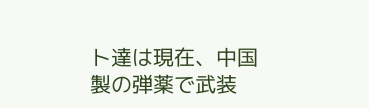ト達は現在、中国製の弾薬で武装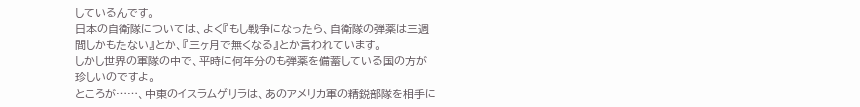しているんです。
日本の自衛隊については、よく『もし戦争になったら、自衛隊の弾薬は三週間しかもたない』とか、『三ヶ月で無くなる』とか言われています。
しかし世界の軍隊の中で、平時に何年分のも弾薬を備蓄している国の方が珍しいのですよ。
ところが……、中東のイスラムゲリラは、あのアメリカ軍の精鋭部隊を相手に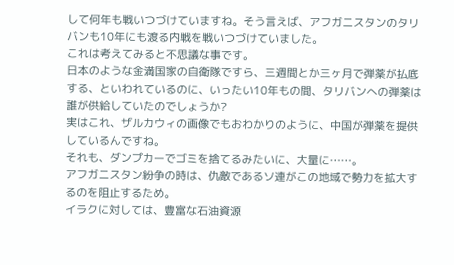して何年も戦いつづけていますね。そう言えば、アフガニスタンのタリバンも10年にも渡る内戦を戦いつづけていました。
これは考えてみると不思議な事です。
日本のような金満国家の自衛隊ですら、三週間とか三ヶ月で弾薬が払底する、といわれているのに、いったい10年もの間、タリバンへの弾薬は誰が供給していたのでしょうか?
実はこれ、ザルカウィの画像でもおわかりのように、中国が弾薬を提供しているんですね。
それも、ダンプカーでゴミを捨てるみたいに、大量に……。
アフガニスタン紛争の時は、仇敵であるソ連がこの地域で勢力を拡大するのを阻止するため。
イラクに対しては、豊富な石油資源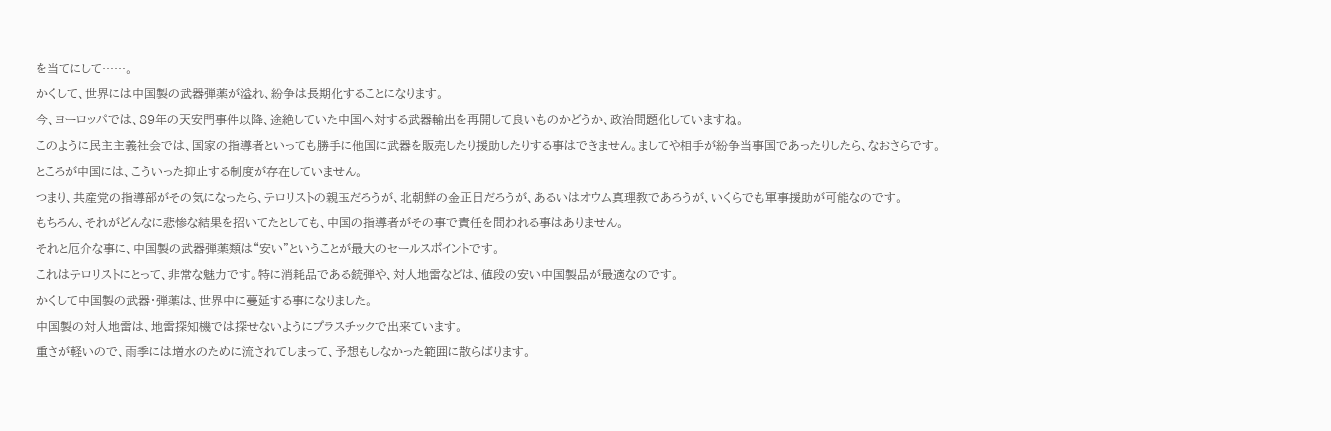を当てにして……。
かくして、世界には中国製の武器弾薬が溢れ、紛争は長期化することになります。
今、ヨーロッパでは、89年の天安門事件以降、途絶していた中国へ対する武器輸出を再開して良いものかどうか、政治問題化していますね。
このように民主主義社会では、国家の指導者といっても勝手に他国に武器を販売したり援助したりする事はできません。ましてや相手が紛争当事国であったりしたら、なおさらです。
ところが中国には、こういった抑止する制度が存在していません。
つまり、共産党の指導部がその気になったら、テロリストの親玉だろうが、北朝鮮の金正日だろうが、あるいはオウム真理教であろうが、いくらでも軍事援助が可能なのです。
もちろん、それがどんなに悲惨な結果を招いてたとしても、中国の指導者がその事で責任を問われる事はありません。
それと厄介な事に、中国製の武器弾薬類は“安い”ということが最大のセールスポイントです。
これはテロリストにとって、非常な魅力です。特に消耗品である銃弾や、対人地雷などは、値段の安い中国製品が最適なのです。
かくして中国製の武器・弾薬は、世界中に蔓延する事になりました。
中国製の対人地雷は、地雷探知機では探せないようにプラスチックで出来ています。
重さが軽いので、雨季には増水のために流されてしまって、予想もしなかった範囲に散らばります。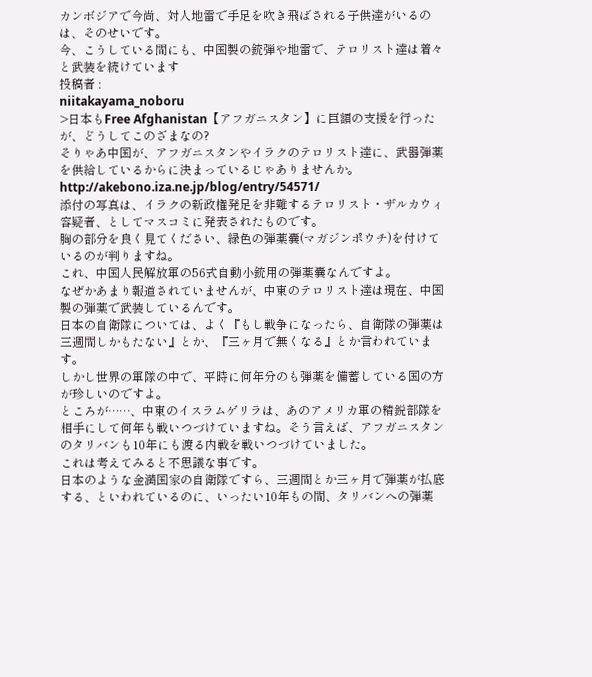カンボジアで今尚、対人地雷で手足を吹き飛ばされる子供達がいるのは、そのせいです。
今、こうしている間にも、中国製の銃弾や地雷で、テロリスト達は着々と武装を続けています
投稿者 :
niitakayama_noboru
>日本もFree Afghanistan【アフガニスタン】に巨額の支援を行ったが、どうしてこのざまなの?
そりゃあ中国が、アフガニスタンやイラクのテロリスト達に、武器弾薬を供給しているからに決まっているじゃありませんか。
http://akebono.iza.ne.jp/blog/entry/54571/
添付の写真は、イラクの新政権発足を非難するテロリスト・ザルカウィ容疑者、としてマスコミに発表されたものです。
胸の部分を良く見てください、緑色の弾薬嚢(マガジンポウチ)を付けているのが判りますね。
これ、中国人民解放軍の56式自動小銃用の弾薬嚢なんですよ。
なぜかあまり報道されていませんが、中東のテロリスト達は現在、中国製の弾薬で武装しているんです。
日本の自衛隊については、よく『もし戦争になったら、自衛隊の弾薬は三週間しかもたない』とか、『三ヶ月で無くなる』とか言われています。
しかし世界の軍隊の中で、平時に何年分のも弾薬を備蓄している国の方が珍しいのですよ。
ところが……、中東のイスラムゲリラは、あのアメリカ軍の精鋭部隊を相手にして何年も戦いつづけていますね。そう言えば、アフガニスタンのタリバンも10年にも渡る内戦を戦いつづけていました。
これは考えてみると不思議な事です。
日本のような金満国家の自衛隊ですら、三週間とか三ヶ月で弾薬が払底する、といわれているのに、いったい10年もの間、タリバンへの弾薬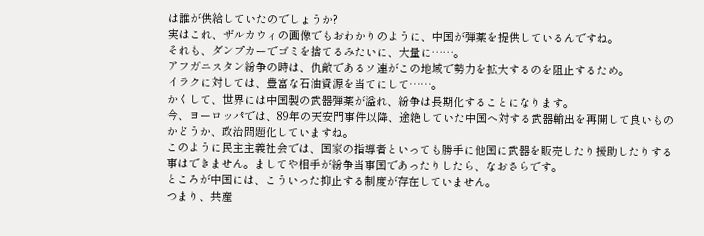は誰が供給していたのでしょうか?
実はこれ、ザルカウィの画像でもおわかりのように、中国が弾薬を提供しているんですね。
それも、ダンプカーでゴミを捨てるみたいに、大量に……。
アフガニスタン紛争の時は、仇敵であるソ連がこの地域で勢力を拡大するのを阻止するため。
イラクに対しては、豊富な石油資源を当てにして……。
かくして、世界には中国製の武器弾薬が溢れ、紛争は長期化することになります。
今、ヨーロッパでは、89年の天安門事件以降、途絶していた中国へ対する武器輸出を再開して良いものかどうか、政治問題化していますね。
このように民主主義社会では、国家の指導者といっても勝手に他国に武器を販売したり援助したりする事はできません。ましてや相手が紛争当事国であったりしたら、なおさらです。
ところが中国には、こういった抑止する制度が存在していません。
つまり、共産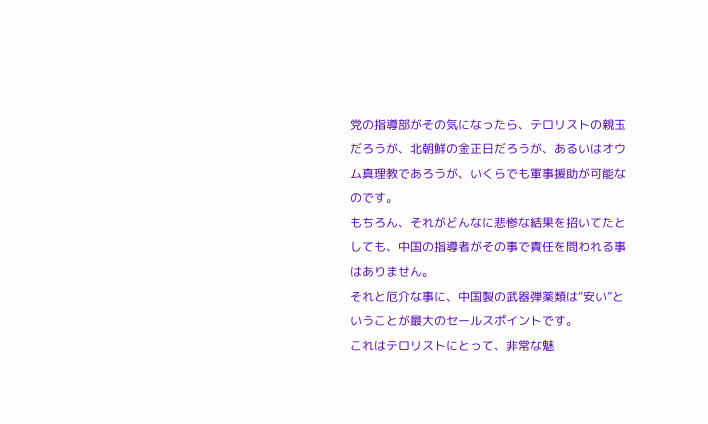党の指導部がその気になったら、テロリストの親玉だろうが、北朝鮮の金正日だろうが、あるいはオウム真理教であろうが、いくらでも軍事援助が可能なのです。
もちろん、それがどんなに悲惨な結果を招いてたとしても、中国の指導者がその事で責任を問われる事はありません。
それと厄介な事に、中国製の武器弾薬類は“安い”ということが最大のセールスポイントです。
これはテロリストにとって、非常な魅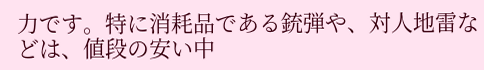力です。特に消耗品である銃弾や、対人地雷などは、値段の安い中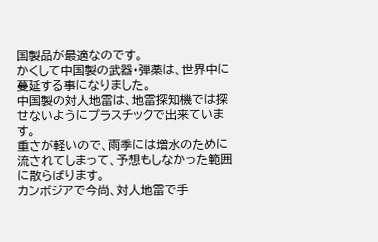国製品が最適なのです。
かくして中国製の武器・弾薬は、世界中に蔓延する事になりました。
中国製の対人地雷は、地雷探知機では探せないようにプラスチックで出来ています。
重さが軽いので、雨季には増水のために流されてしまって、予想もしなかった範囲に散らばります。
カンボジアで今尚、対人地雷で手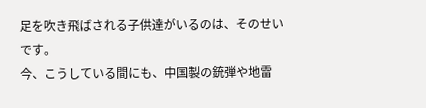足を吹き飛ばされる子供達がいるのは、そのせいです。
今、こうしている間にも、中国製の銃弾や地雷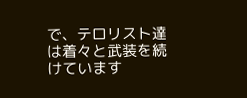で、テロリスト達は着々と武装を続けています